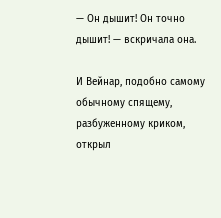— Он дышит! Он точно дышит! — вскричала она.

И Вейнар, подобно самому обычному спящему, разбуженному криком, открыл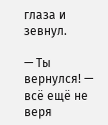глаза и зевнул.

— Ты вернулся! — всё ещё не веря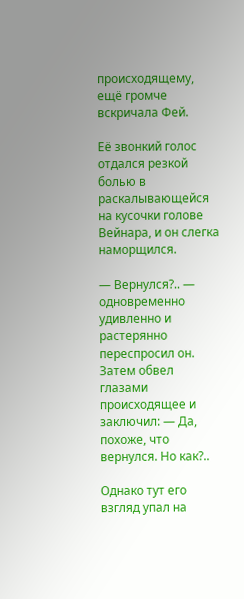происходящему, ещё громче вскричала Фей.

Её звонкий голос отдался резкой болью в раскалывающейся на кусочки голове Вейнара, и он слегка наморщился.

— Вернулся?.. — одновременно удивленно и растерянно переспросил он. Затем обвел глазами происходящее и заключил: — Да, похоже, что вернулся. Но как?..

Однако тут его взгляд упал на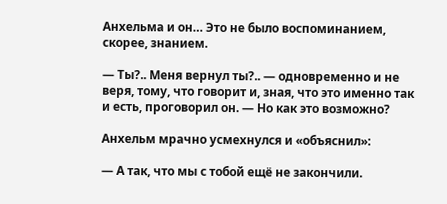Анхельма и он… Это не было воспоминанием, скорее, знанием.

— Ты?.. Меня вернул ты?.. — одновременно и не веря, тому, что говорит и, зная, что это именно так и есть, проговорил он. — Но как это возможно?

Анхельм мрачно усмехнулся и «объяснил»:

— А так, что мы с тобой ещё не закончили.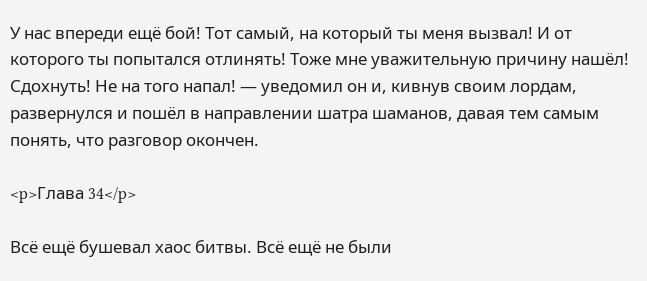У нас впереди ещё бой! Тот самый, на который ты меня вызвал! И от которого ты попытался отлинять! Тоже мне уважительную причину нашёл! Сдохнуть! Не на того напал! — уведомил он и, кивнув своим лордам, развернулся и пошёл в направлении шатра шаманов, давая тем самым понять, что разговор окончен.

<p>Глава 34</p>

Всё ещё бушевал хаос битвы. Всё ещё не были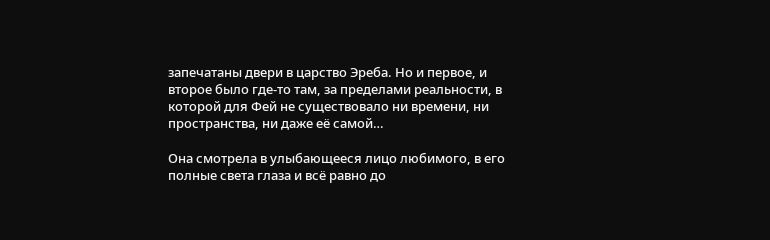запечатаны двери в царство Эреба. Но и первое, и второе было где-то там, за пределами реальности, в которой для Фей не существовало ни времени, ни пространства, ни даже её самой…

Она смотрела в улыбающееся лицо любимого, в его полные света глаза и всё равно до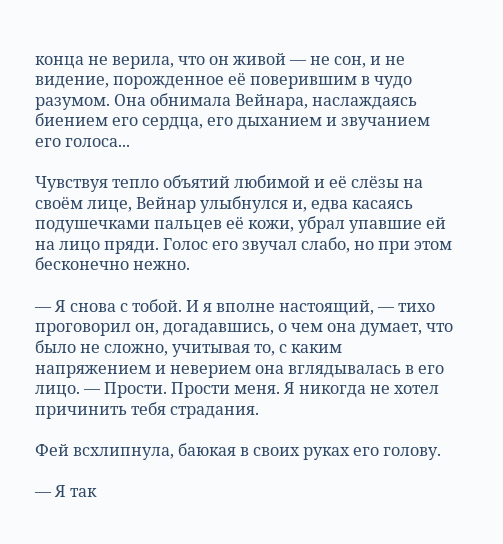конца не верила, что он живой — не сон, и не видение, порожденное её поверившим в чудо разумом. Она обнимала Вейнара, наслаждаясь биением его сердца, его дыханием и звучанием его голоса...

Чувствуя тепло объятий любимой и её слёзы на своём лице, Вейнар улыбнулся и, едва касаясь подушечками пальцев её кожи, убрал упавшие ей на лицо пряди. Голос его звучал слабо, но при этом бесконечно нежно.

— Я снова с тобой. И я вполне настоящий, — тихо проговорил он, догадавшись, о чем она думает, что было не сложно, учитывая то, с каким напряжением и неверием она вглядывалась в его лицо. — Прости. Прости меня. Я никогда не хотел причинить тебя страдания.

Фей всхлипнула, баюкая в своих руках его голову.

— Я так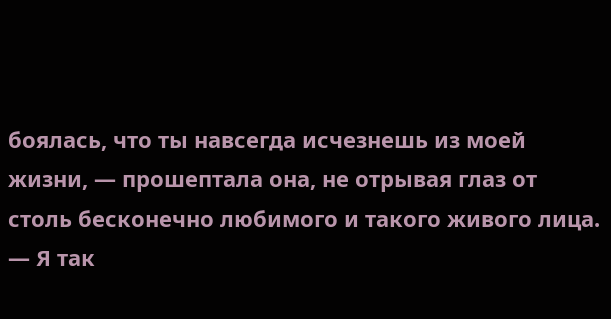боялась, что ты навсегда исчезнешь из моей жизни, — прошептала она, не отрывая глаз от столь бесконечно любимого и такого живого лица. — Я так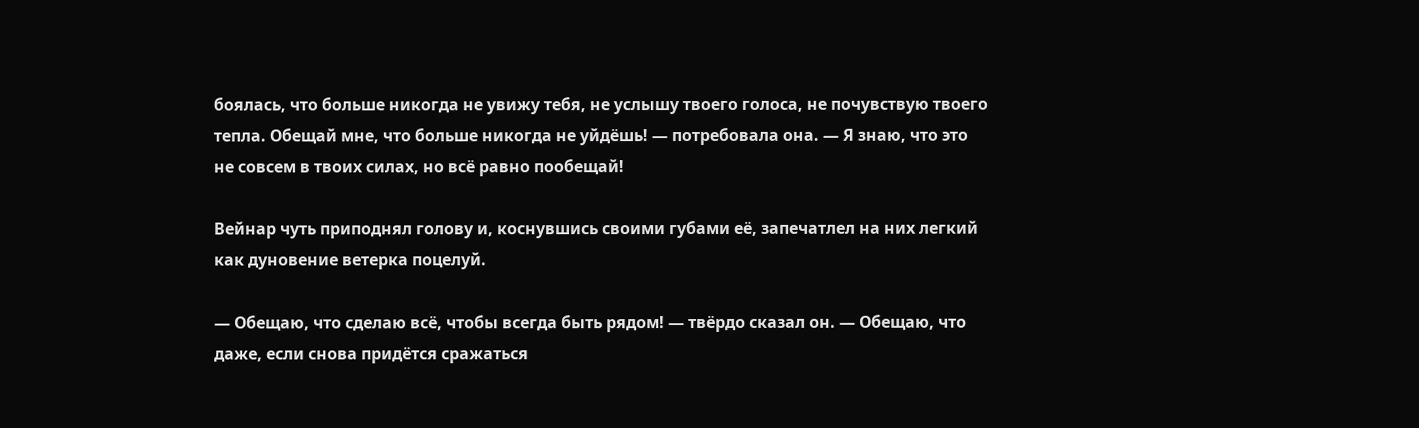боялась, что больше никогда не увижу тебя, не услышу твоего голоса, не почувствую твоего тепла. Обещай мне, что больше никогда не уйдёшь! — потребовала она. — Я знаю, что это не совсем в твоих силах, но всё равно пообещай!

Вейнар чуть приподнял голову и, коснувшись своими губами её, запечатлел на них легкий как дуновение ветерка поцелуй.

— Обещаю, что сделаю всё, чтобы всегда быть рядом! — твёрдо сказал он. — Обещаю, что даже, если снова придётся сражаться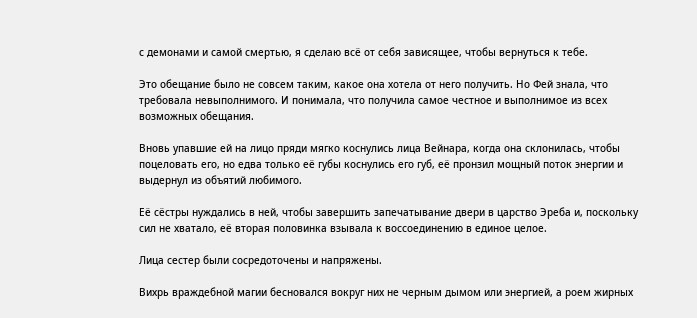с демонами и самой смертью, я сделаю всё от себя зависящее, чтобы вернуться к тебе.

Это обещание было не совсем таким, какое она хотела от него получить. Но Фей знала, что требовала невыполнимого. И понимала, что получила самое честное и выполнимое из всех возможных обещания.

Вновь упавшие ей на лицо пряди мягко коснулись лица Вейнара, когда она склонилась, чтобы поцеловать его, но едва только её губы коснулись его губ, её пронзил мощный поток энергии и выдернул из объятий любимого.

Её сёстры нуждались в ней, чтобы завершить запечатывание двери в царство Эреба и, поскольку сил не хватало, её вторая половинка взывала к воссоединению в единое целое.

Лица сестер были сосредоточены и напряжены.

Вихрь враждебной магии бесновался вокруг них не черным дымом или энергией, а роем жирных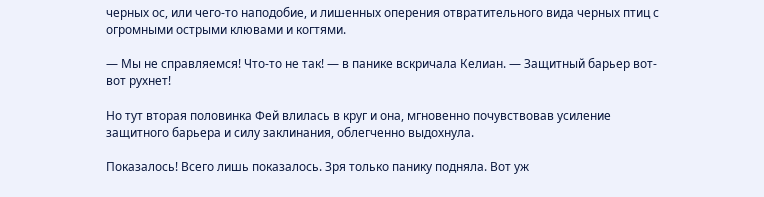черных ос, или чего-то наподобие, и лишенных оперения отвратительного вида черных птиц с огромными острыми клювами и когтями.

— Мы не справляемся! Что-то не так! — в панике вскричала Келиан. — Защитный барьер вот-вот рухнет!

Но тут вторая половинка Фей влилась в круг и она, мгновенно почувствовав усиление защитного барьера и силу заклинания, облегченно выдохнула.

Показалось! Всего лишь показалось. Зря только панику подняла. Вот уж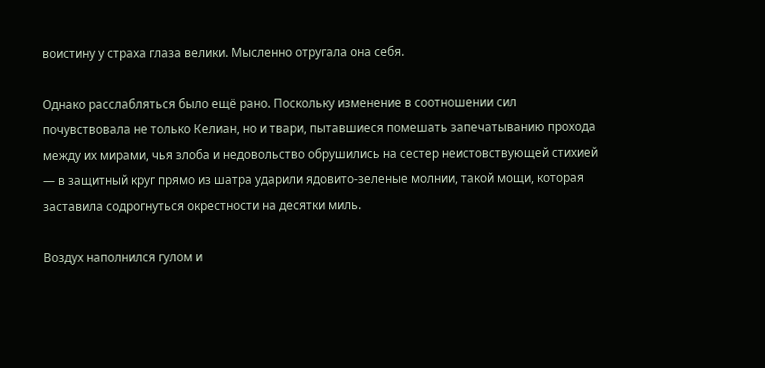воистину у страха глаза велики. Мысленно отругала она себя.

Однако расслабляться было ещё рано. Поскольку изменение в соотношении сил почувствовала не только Келиан, но и твари, пытавшиеся помешать запечатыванию прохода между их мирами, чья злоба и недовольство обрушились на сестер неистовствующей стихией — в защитный круг прямо из шатра ударили ядовито-зеленые молнии, такой мощи, которая заставила содрогнуться окрестности на десятки миль.

Воздух наполнился гулом и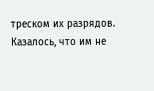треском их разрядов. Казалось, что им не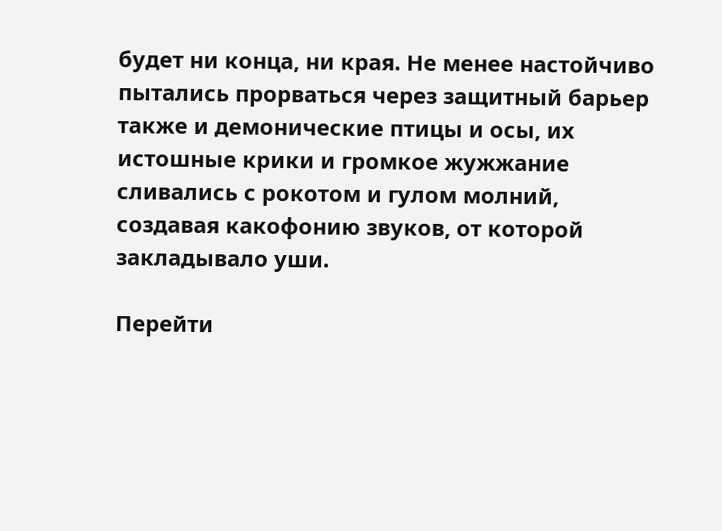будет ни конца, ни края. Не менее настойчиво пытались прорваться через защитный барьер также и демонические птицы и осы, их истошные крики и громкое жужжание сливались с рокотом и гулом молний, создавая какофонию звуков, от которой закладывало уши.

Перейти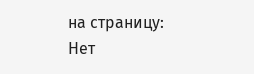на страницу:
Нет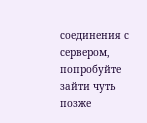соединения с сервером, попробуйте зайти чуть позже